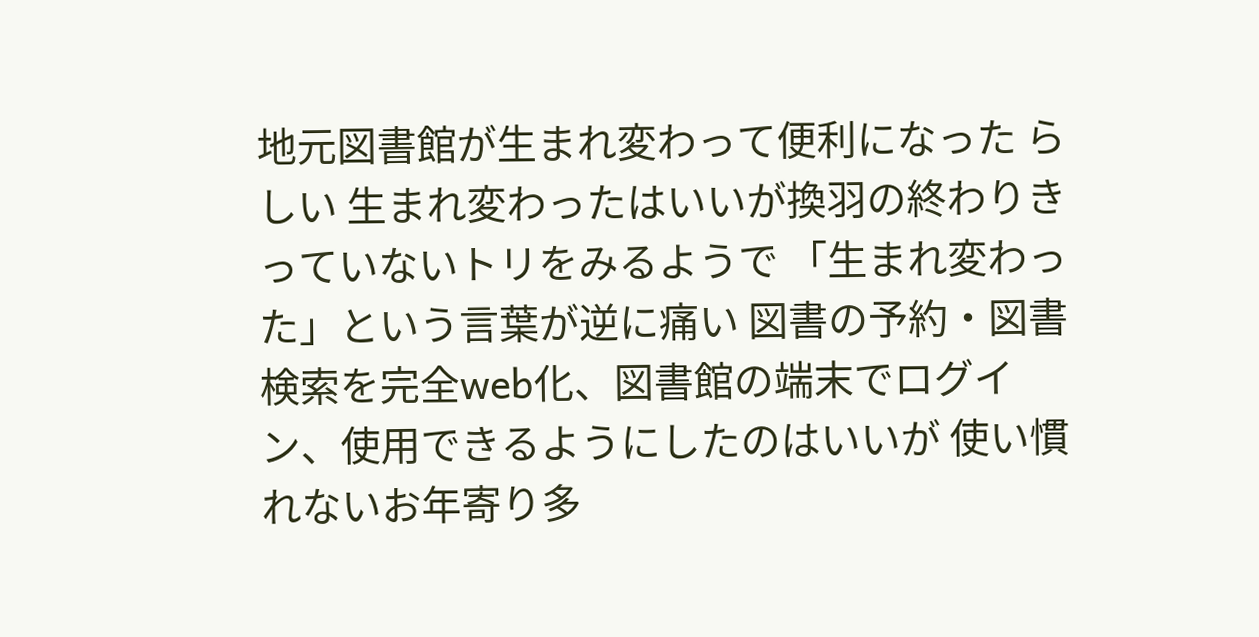地元図書館が生まれ変わって便利になった らしい 生まれ変わったはいいが換羽の終わりきっていないトリをみるようで 「生まれ変わった」という言葉が逆に痛い 図書の予約・図書検索を完全web化、図書館の端末でログイン、使用できるようにしたのはいいが 使い慣れないお年寄り多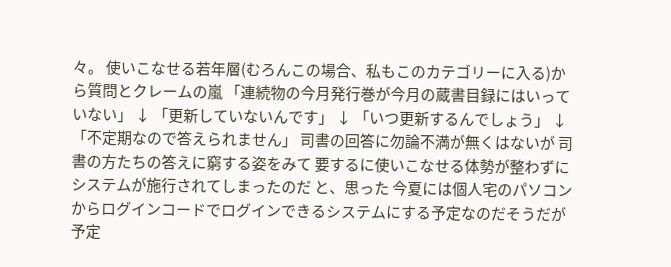々。 使いこなせる若年層(むろんこの場合、私もこのカテゴリーに入る)から質問とクレームの嵐 「連続物の今月発行巻が今月の蔵書目録にはいっていない」 ↓ 「更新していないんです」 ↓ 「いつ更新するんでしょう」 ↓ 「不定期なので答えられません」 司書の回答に勿論不満が無くはないが 司書の方たちの答えに窮する姿をみて 要するに使いこなせる体勢が整わずにシステムが施行されてしまったのだ と、思った 今夏には個人宅のパソコンからログインコードでログインできるシステムにする予定なのだそうだが 予定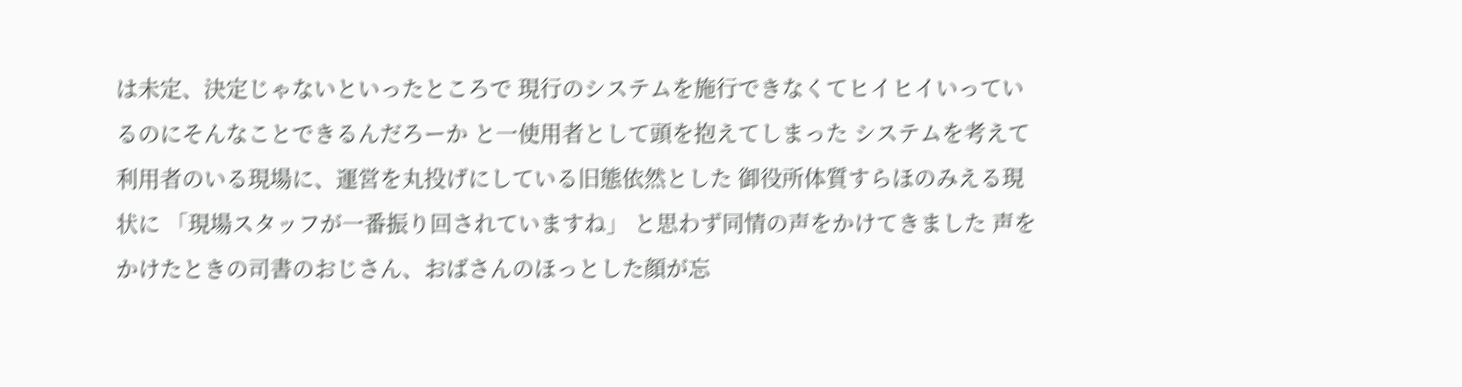は未定、決定じゃないといったところで 現行のシステムを施行できなくてヒイヒイいっているのにそんなことできるんだろーか と一使用者として頭を抱えてしまった システムを考えて利用者のいる現場に、運営を丸投げにしている旧態依然とした 御役所体質すらほのみえる現状に 「現場スタッフが一番振り回されていますね」 と思わず同情の声をかけてきました 声をかけたときの司書のおじさん、おばさんのほっとした顔が忘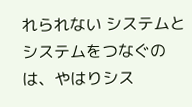れられない システムとシステムをつなぐのは、やはりシス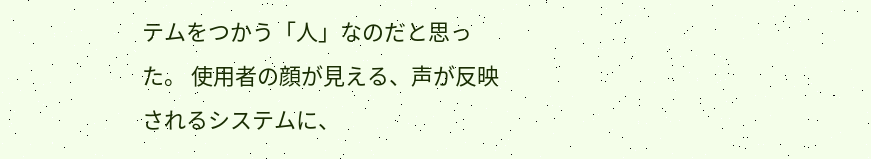テムをつかう「人」なのだと思った。 使用者の顔が見える、声が反映されるシステムに、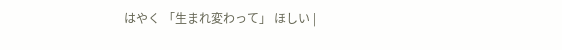はやく 「生まれ変わって」 ほしい |